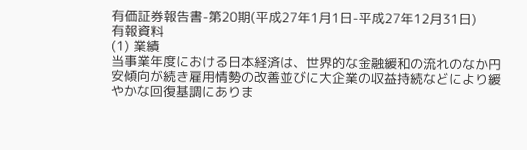有価証券報告書-第20期(平成27年1月1日-平成27年12月31日)
有報資料
(1) 業績
当事業年度における日本経済は、世界的な金融緩和の流れのなか円安傾向が続き雇用情勢の改善並びに大企業の収益持続などにより緩やかな回復基調にありま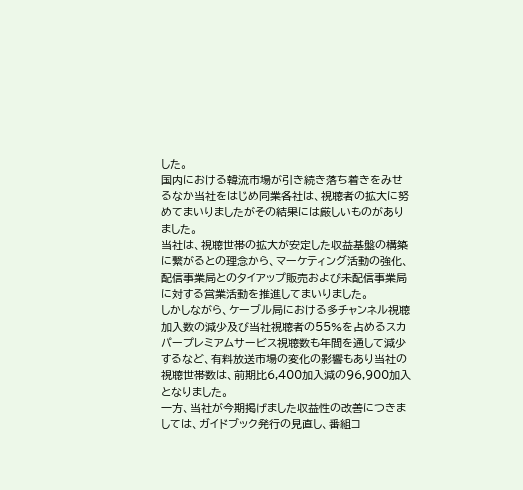した。
国内における韓流市場が引き続き落ち着きをみせるなか当社をはじめ同業各社は、視聴者の拡大に努めてまいりましたがその結果には厳しいものがありました。
当社は、視聴世帯の拡大が安定した収益基盤の構築に繋がるとの理念から、マーケティング活動の強化、配信事業局とのタイアップ販売および未配信事業局に対する営業活動を推進してまいりました。
しかしながら、ケーブル局における多チャンネル視聴加入数の減少及び当社視聴者の55%を占めるスカパープレミアムサービス視聴数も年間を通して減少するなど、有料放送市場の変化の影響もあり当社の視聴世帯数は、前期比6,400加入減の96,900加入となりました。
一方、当社が今期掲げました収益性の改善につきましては、ガイドブック発行の見直し、番組コ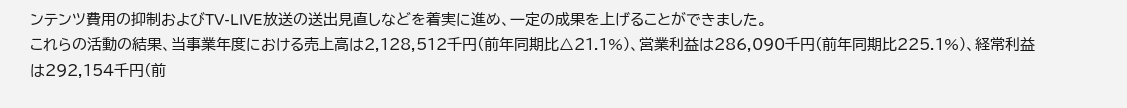ンテンツ費用の抑制およびTV-LIVE放送の送出見直しなどを着実に進め、一定の成果を上げることができました。
これらの活動の結果、当事業年度における売上高は2,128,512千円(前年同期比△21.1%)、営業利益は286,090千円(前年同期比225.1%)、経常利益は292,154千円(前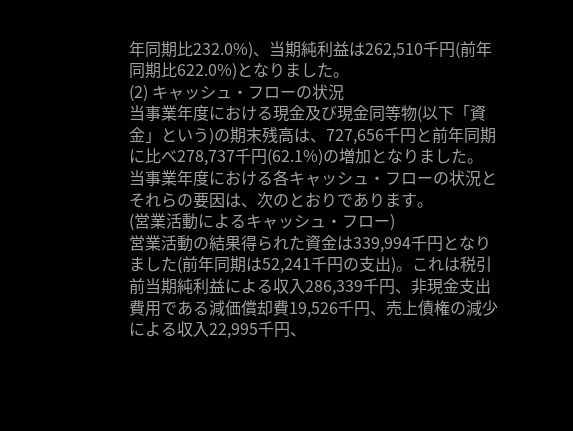年同期比232.0%)、当期純利益は262,510千円(前年同期比622.0%)となりました。
(2) キャッシュ・フローの状況
当事業年度における現金及び現金同等物(以下「資金」という)の期末残高は、727,656千円と前年同期に比べ278,737千円(62.1%)の増加となりました。
当事業年度における各キャッシュ・フローの状況とそれらの要因は、次のとおりであります。
(営業活動によるキャッシュ・フロー)
営業活動の結果得られた資金は339,994千円となりました(前年同期は52,241千円の支出)。これは税引前当期純利益による収入286,339千円、非現金支出費用である減価償却費19,526千円、売上債権の減少による収入22,995千円、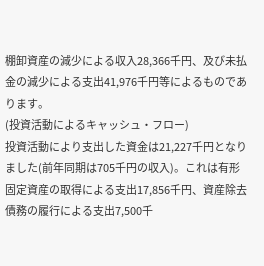棚卸資産の減少による収入28,366千円、及び未払金の減少による支出41,976千円等によるものであります。
(投資活動によるキャッシュ・フロー)
投資活動により支出した資金は21,227千円となりました(前年同期は705千円の収入)。これは有形固定資産の取得による支出17,856千円、資産除去債務の履行による支出7,500千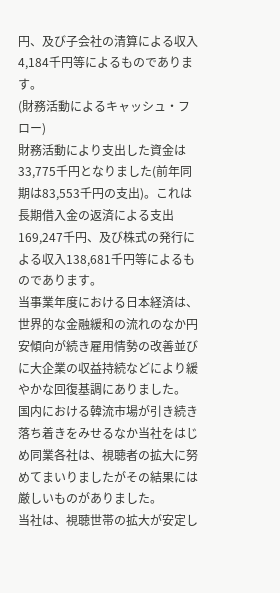円、及び子会社の清算による収入4,184千円等によるものであります。
(財務活動によるキャッシュ・フロー)
財務活動により支出した資金は33,775千円となりました(前年同期は83,553千円の支出)。これは長期借入金の返済による支出169,247千円、及び株式の発行による収入138,681千円等によるものであります。
当事業年度における日本経済は、世界的な金融緩和の流れのなか円安傾向が続き雇用情勢の改善並びに大企業の収益持続などにより緩やかな回復基調にありました。
国内における韓流市場が引き続き落ち着きをみせるなか当社をはじめ同業各社は、視聴者の拡大に努めてまいりましたがその結果には厳しいものがありました。
当社は、視聴世帯の拡大が安定し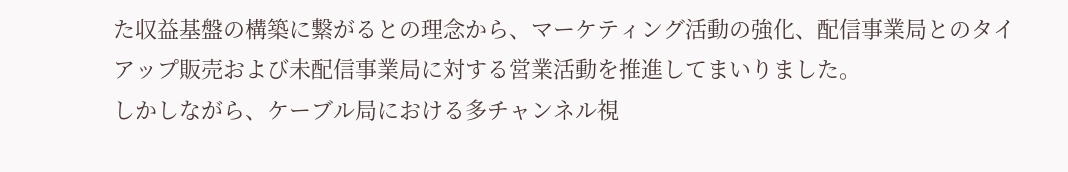た収益基盤の構築に繋がるとの理念から、マーケティング活動の強化、配信事業局とのタイアップ販売および未配信事業局に対する営業活動を推進してまいりました。
しかしながら、ケーブル局における多チャンネル視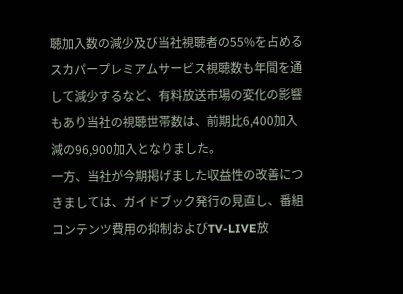聴加入数の減少及び当社視聴者の55%を占めるスカパープレミアムサービス視聴数も年間を通して減少するなど、有料放送市場の変化の影響もあり当社の視聴世帯数は、前期比6,400加入減の96,900加入となりました。
一方、当社が今期掲げました収益性の改善につきましては、ガイドブック発行の見直し、番組コンテンツ費用の抑制およびTV-LIVE放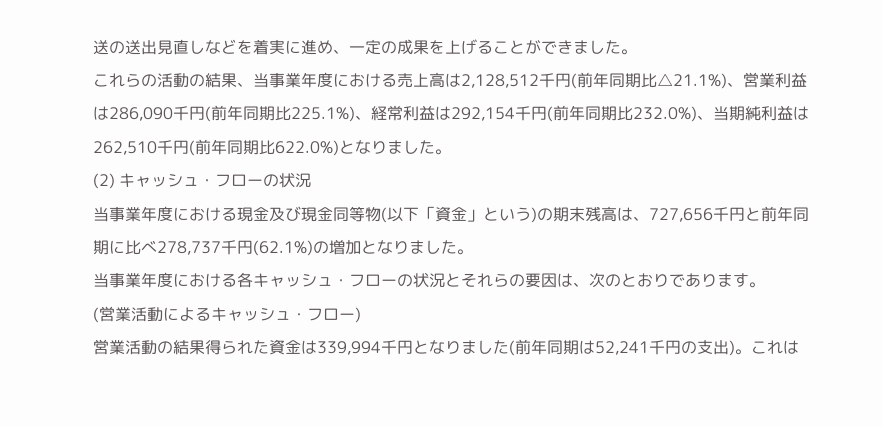送の送出見直しなどを着実に進め、一定の成果を上げることができました。
これらの活動の結果、当事業年度における売上高は2,128,512千円(前年同期比△21.1%)、営業利益は286,090千円(前年同期比225.1%)、経常利益は292,154千円(前年同期比232.0%)、当期純利益は262,510千円(前年同期比622.0%)となりました。
(2) キャッシュ・フローの状況
当事業年度における現金及び現金同等物(以下「資金」という)の期末残高は、727,656千円と前年同期に比べ278,737千円(62.1%)の増加となりました。
当事業年度における各キャッシュ・フローの状況とそれらの要因は、次のとおりであります。
(営業活動によるキャッシュ・フロー)
営業活動の結果得られた資金は339,994千円となりました(前年同期は52,241千円の支出)。これは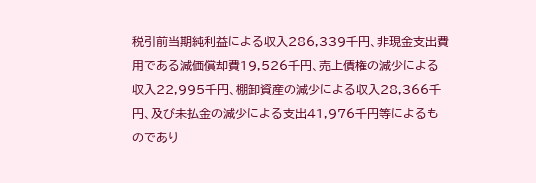税引前当期純利益による収入286,339千円、非現金支出費用である減価償却費19,526千円、売上債権の減少による収入22,995千円、棚卸資産の減少による収入28,366千円、及び未払金の減少による支出41,976千円等によるものであり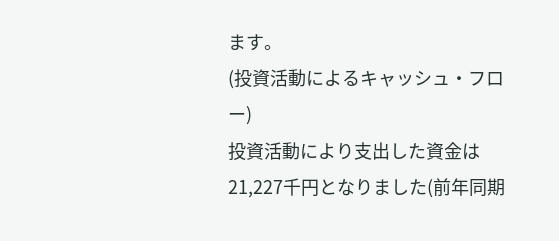ます。
(投資活動によるキャッシュ・フロー)
投資活動により支出した資金は21,227千円となりました(前年同期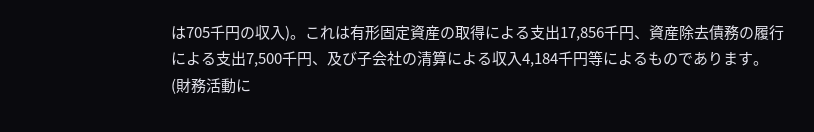は705千円の収入)。これは有形固定資産の取得による支出17,856千円、資産除去債務の履行による支出7,500千円、及び子会社の清算による収入4,184千円等によるものであります。
(財務活動に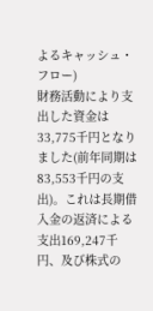よるキャッシュ・フロー)
財務活動により支出した資金は33,775千円となりました(前年同期は83,553千円の支出)。これは長期借入金の返済による支出169,247千円、及び株式の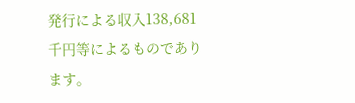発行による収入138,681千円等によるものであります。